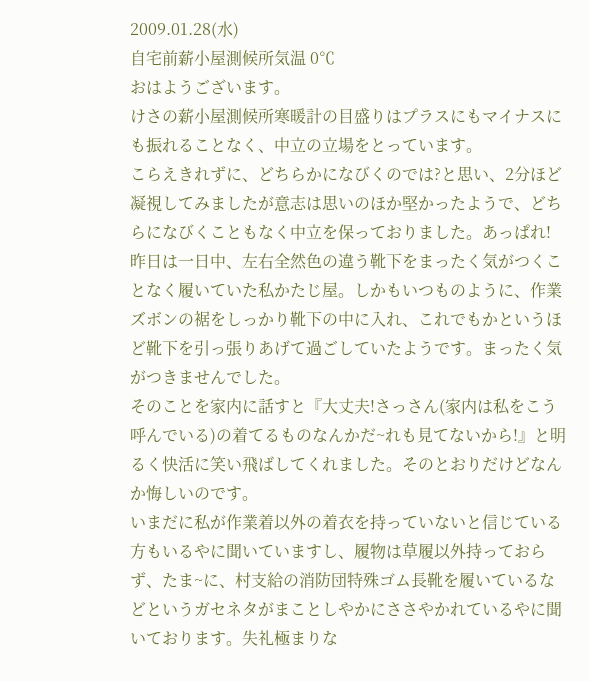2009.01.28(水)
自宅前薪小屋測候所気温 0℃
おはようございます。
けさの薪小屋測候所寒暖計の目盛りはプラスにもマイナスにも振れることなく、中立の立場をとっています。
こらえきれずに、どちらかになびくのでは?と思い、2分ほど凝視してみましたが意志は思いのほか堅かったようで、どちらになびくこともなく中立を保っておりました。あっぱれ!
昨日は一日中、左右全然色の違う靴下をまったく気がつくことなく履いていた私かたじ屋。しかもいつものように、作業ズボンの裾をしっかり靴下の中に入れ、これでもかというほど靴下を引っ張りあげて過ごしていたようです。まったく気がつきませんでした。
そのことを家内に話すと『大丈夫!さっさん(家内は私をこう呼んでいる)の着てるものなんかだ~れも見てないから!』と明るく快活に笑い飛ばしてくれました。そのとおりだけどなんか悔しいのです。
いまだに私が作業着以外の着衣を持っていないと信じている方もいるやに聞いていますし、履物は草履以外持っておらず、たま~に、村支給の消防団特殊ゴム長靴を履いているなどというガセネタがまことしやかにささやかれているやに聞いております。失礼極まりな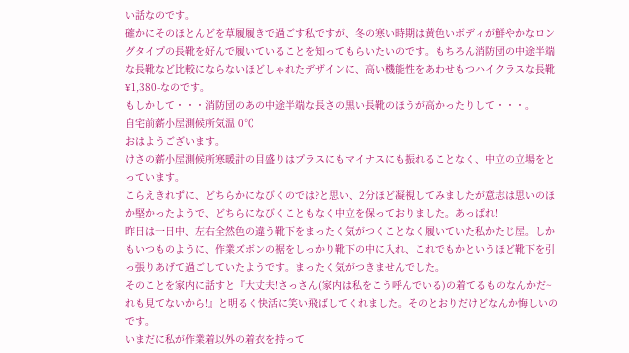い話なのです。
確かにそのほとんどを草履履きで過ごす私ですが、冬の寒い時期は黄色いボディが鮮やかなロングタイプの長靴を好んで履いていることを知ってもらいたいのです。もちろん消防団の中途半端な長靴など比較にならないほどしゃれたデザインに、高い機能性をあわせもつハイクラスな長靴¥1,380-なのです。
もしかして・・・消防団のあの中途半端な長さの黒い長靴のほうが高かったりして・・・。
自宅前薪小屋測候所気温 0℃
おはようございます。
けさの薪小屋測候所寒暖計の目盛りはプラスにもマイナスにも振れることなく、中立の立場をとっています。
こらえきれずに、どちらかになびくのでは?と思い、2分ほど凝視してみましたが意志は思いのほか堅かったようで、どちらになびくこともなく中立を保っておりました。あっぱれ!
昨日は一日中、左右全然色の違う靴下をまったく気がつくことなく履いていた私かたじ屋。しかもいつものように、作業ズボンの裾をしっかり靴下の中に入れ、これでもかというほど靴下を引っ張りあげて過ごしていたようです。まったく気がつきませんでした。
そのことを家内に話すと『大丈夫!さっさん(家内は私をこう呼んでいる)の着てるものなんかだ~れも見てないから!』と明るく快活に笑い飛ばしてくれました。そのとおりだけどなんか悔しいのです。
いまだに私が作業着以外の着衣を持って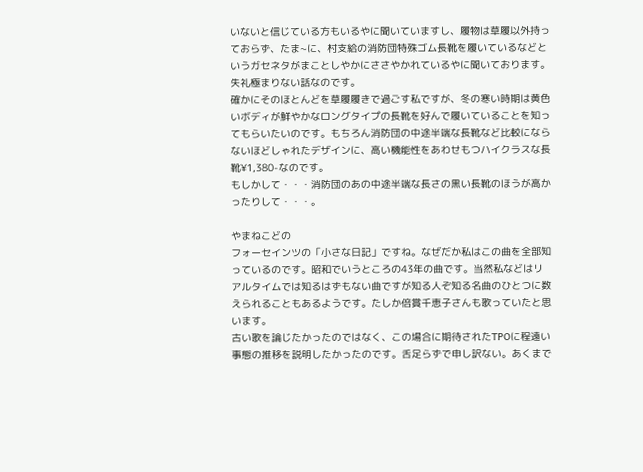いないと信じている方もいるやに聞いていますし、履物は草履以外持っておらず、たま~に、村支給の消防団特殊ゴム長靴を履いているなどというガセネタがまことしやかにささやかれているやに聞いております。失礼極まりない話なのです。
確かにそのほとんどを草履履きで過ごす私ですが、冬の寒い時期は黄色いボディが鮮やかなロングタイプの長靴を好んで履いていることを知ってもらいたいのです。もちろん消防団の中途半端な長靴など比較にならないほどしゃれたデザインに、高い機能性をあわせもつハイクラスな長靴¥1,380-なのです。
もしかして・・・消防団のあの中途半端な長さの黒い長靴のほうが高かったりして・・・。

やまねこどの
フォーセインツの「小さな日記」ですね。なぜだか私はこの曲を全部知っているのです。昭和でいうところの43年の曲です。当然私などはリアルタイムでは知るはずもない曲ですが知る人ぞ知る名曲のひとつに数えられることもあるようです。たしか倍賞千恵子さんも歌っていたと思います。
古い歌を論じたかったのではなく、この場合に期待されたTPOに程遠い事態の推移を説明したかったのです。舌足らずで申し訳ない。あくまで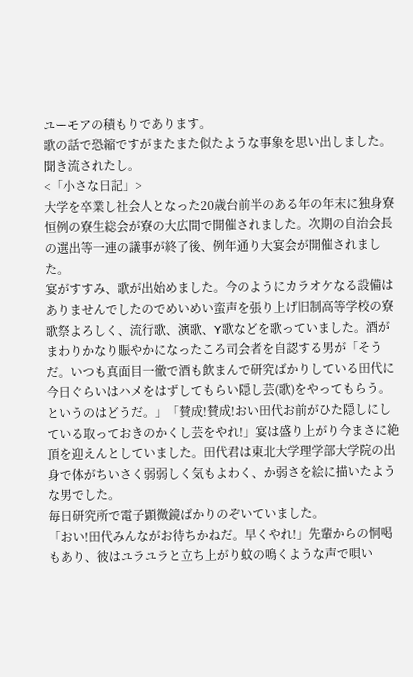ユーモアの積もりであります。
歌の話で恐縮ですがまたまた似たような事象を思い出しました。
聞き流されたし。
<「小さな日記」>
大学を卒業し社会人となった20歳台前半のある年の年末に独身寮恒例の寮生総会が寮の大広間で開催されました。次期の自治会長の選出等一連の議事が終了後、例年通り大宴会が開催されました。
宴がすすみ、歌が出始めました。今のようにカラオケなる設備はありませんでしたのでめいめい蛮声を張り上げ旧制高等学校の寮歌祭よろしく、流行歌、演歌、Y歌などを歌っていました。酒がまわりかなり賑やかになったころ司会者を自認する男が「そうだ。いつも真面目一徹で酒も飲まんで研究ばかりしている田代に今日ぐらいはハメをはずしてもらい隠し芸(歌)をやってもらう。というのはどうだ。」「賛成!賛成!おい田代お前がひた隠しにしている取っておきのかくし芸をやれ!」宴は盛り上がり今まさに絶頂を迎えんとしていました。田代君は東北大学理学部大学院の出身で体がちいさく弱弱しく気もよわく、か弱さを絵に描いたような男でした。
毎日研究所で電子顕微鏡ばかりのぞいていました。
「おい!田代みんながお待ちかねだ。早くやれ!」先輩からの恫喝もあり、彼はユラユラと立ち上がり蚊の鳴くような声で唄い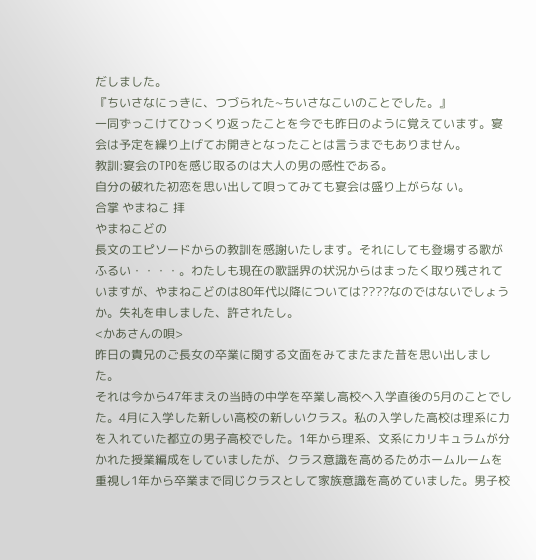だしました。
『ちいさなにっきに、つづられた~ちいさなこいのことでした。』
一同ずっこけてひっくり返ったことを今でも昨日のように覚えています。宴会は予定を繰り上げてお開きとなったことは言うまでもありません。
教訓:宴会のTPOを感じ取るのは大人の男の感性である。
自分の破れた初恋を思い出して唄ってみても宴会は盛り上がらな い。
合掌 やまねこ 拝
やまねこどの
長文のエピソードからの教訓を感謝いたします。それにしても登場する歌がふるい・・・・。わたしも現在の歌謡界の状況からはまったく取り残されていますが、やまねこどのは80年代以降については????なのではないでしょうか。失礼を申しました、許されたし。
<かあさんの唄>
昨日の貴兄のご長女の卒業に関する文面をみてまたまた昔を思い出しました。
それは今から47年まえの当時の中学を卒業し高校へ入学直後の5月のことでした。4月に入学した新しい高校の新しいクラス。私の入学した高校は理系に力を入れていた都立の男子高校でした。1年から理系、文系にカリキュラムが分かれた授業編成をしていましたが、クラス意識を高めるためホームルームを重視し1年から卒業まで同じクラスとして家族意識を高めていました。男子校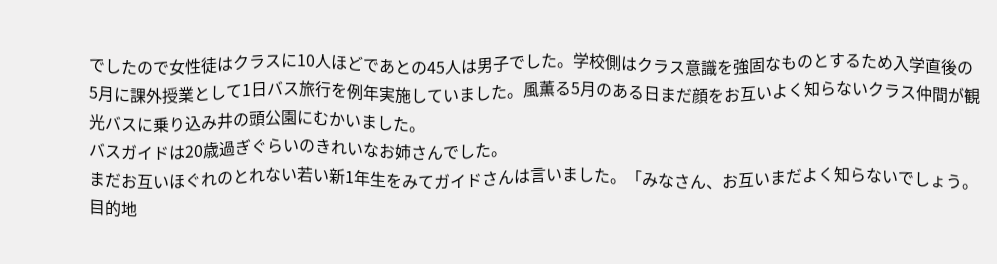でしたので女性徒はクラスに10人ほどであとの45人は男子でした。学校側はクラス意識を強固なものとするため入学直後の5月に課外授業として1日バス旅行を例年実施していました。風薫る5月のある日まだ顔をお互いよく知らないクラス仲間が観光バスに乗り込み井の頭公園にむかいました。
バスガイドは20歳過ぎぐらいのきれいなお姉さんでした。
まだお互いほぐれのとれない若い新1年生をみてガイドさんは言いました。「みなさん、お互いまだよく知らないでしょう。目的地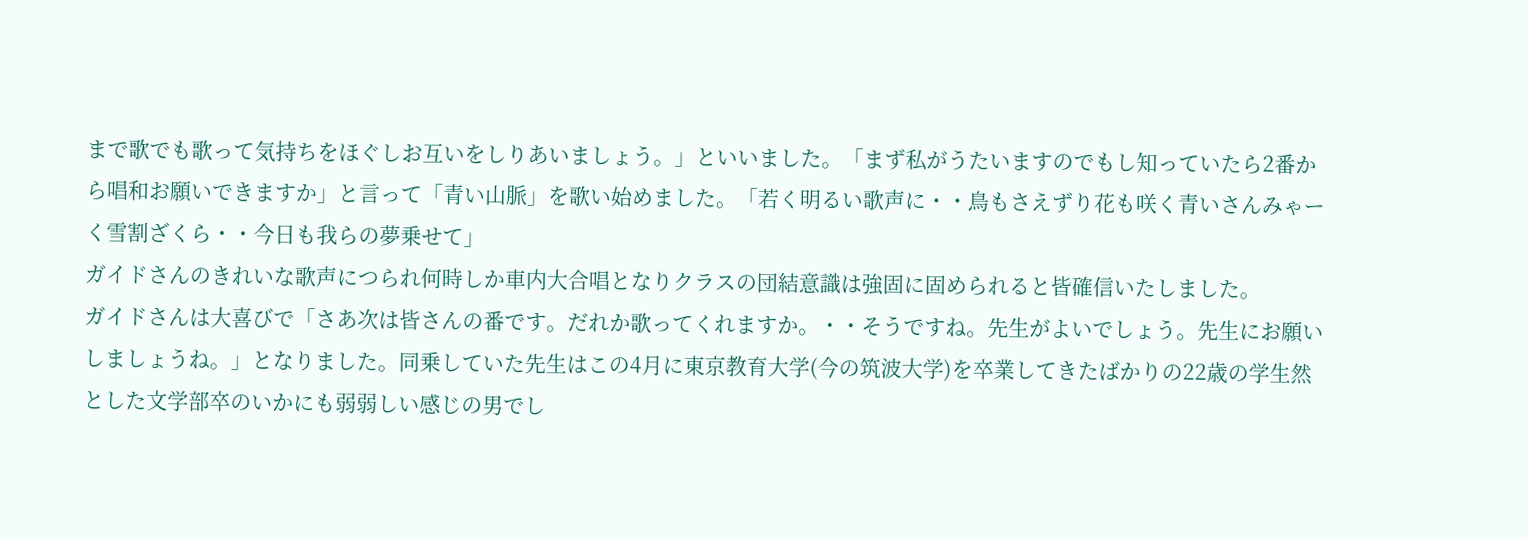まで歌でも歌って気持ちをほぐしお互いをしりあいましょう。」といいました。「まず私がうたいますのでもし知っていたら2番から唱和お願いできますか」と言って「青い山脈」を歌い始めました。「若く明るい歌声に・・鳥もさえずり花も咲く青いさんみゃーく雪割ざくら・・今日も我らの夢乗せて」
ガイドさんのきれいな歌声につられ何時しか車内大合唱となりクラスの団結意識は強固に固められると皆確信いたしました。
ガイドさんは大喜びで「さあ次は皆さんの番です。だれか歌ってくれますか。・・そうですね。先生がよいでしょう。先生にお願いしましょうね。」となりました。同乗していた先生はこの4月に東京教育大学(今の筑波大学)を卒業してきたばかりの22歳の学生然とした文学部卒のいかにも弱弱しい感じの男でし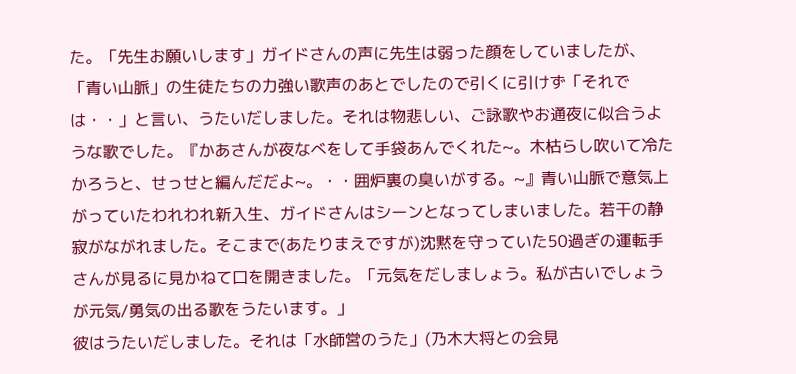た。「先生お願いします」ガイドさんの声に先生は弱った顔をしていましたが、「青い山脈」の生徒たちの力強い歌声のあとでしたので引くに引けず「それでは・・」と言い、うたいだしました。それは物悲しい、ご詠歌やお通夜に似合うような歌でした。『かあさんが夜なべをして手袋あんでくれた~。木枯らし吹いて冷たかろうと、せっせと編んだだよ~。・・囲炉裏の臭いがする。~』青い山脈で意気上がっていたわれわれ新入生、ガイドさんはシーンとなってしまいました。若干の静寂がながれました。そこまで(あたりまえですが)沈黙を守っていた50過ぎの運転手さんが見るに見かねて口を開きました。「元気をだしましょう。私が古いでしょうが元気/勇気の出る歌をうたいます。」
彼はうたいだしました。それは「水師営のうた」(乃木大将との会見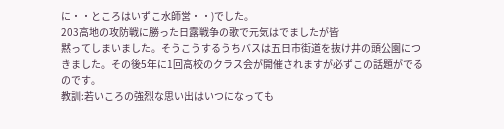に・・ところはいずこ水師営・・)でした。
203高地の攻防戦に勝った日露戦争の歌で元気はでましたが皆
黙ってしまいました。そうこうするうちバスは五日市街道を抜け井の頭公園につきました。その後5年に1回高校のクラス会が開催されますが必ずこの話題がでるのです。
教訓:若いころの強烈な思い出はいつになっても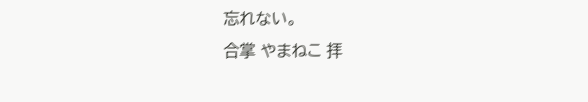忘れない。
合掌 やまねこ 拝